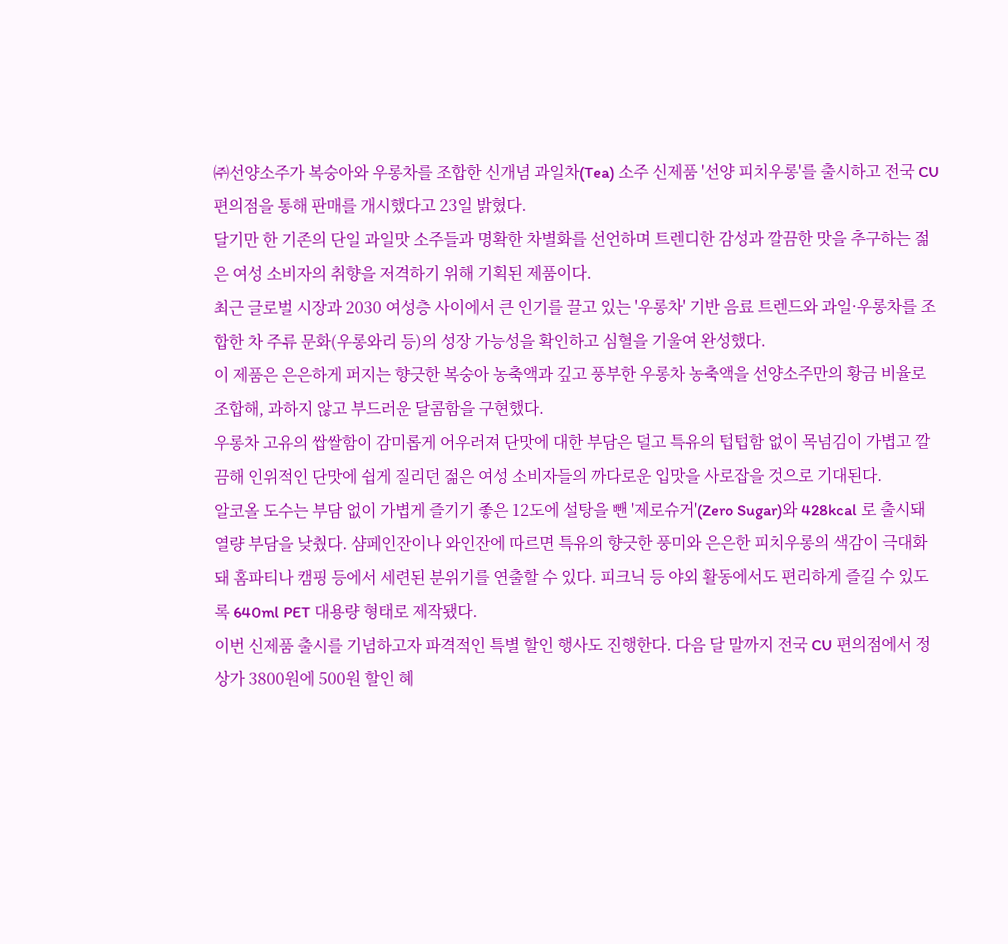㈜선양소주가 복숭아와 우롱차를 조합한 신개념 과일차(Tea) 소주 신제품 '선양 피치우롱'를 출시하고 전국 CU 편의점을 통해 판매를 개시했다고 23일 밝혔다.
달기만 한 기존의 단일 과일맛 소주들과 명확한 차별화를 선언하며 트렌디한 감성과 깔끔한 맛을 추구하는 젊은 여성 소비자의 취향을 저격하기 위해 기획된 제품이다.
최근 글로벌 시장과 2030 여성층 사이에서 큰 인기를 끌고 있는 '우롱차' 기반 음료 트렌드와 과일·우롱차를 조합한 차 주류 문화(우롱와리 등)의 성장 가능성을 확인하고 심혈을 기울여 완성했다.
이 제품은 은은하게 퍼지는 향긋한 복숭아 농축액과 깊고 풍부한 우롱차 농축액을 선양소주만의 황금 비율로 조합해, 과하지 않고 부드러운 달콤함을 구현했다.
우롱차 고유의 쌉쌀함이 감미롭게 어우러져 단맛에 대한 부담은 덜고 특유의 텁텁함 없이 목넘김이 가볍고 깔끔해 인위적인 단맛에 쉽게 질리던 젊은 여성 소비자들의 까다로운 입맛을 사로잡을 것으로 기대된다.
알코올 도수는 부담 없이 가볍게 즐기기 좋은 12도에 설탕을 뺀 '제로슈거'(Zero Sugar)와 428kcal 로 출시돼 열량 부담을 낮췄다. 샴페인잔이나 와인잔에 따르면 특유의 향긋한 풍미와 은은한 피치우롱의 색감이 극대화돼 홈파티나 캠핑 등에서 세련된 분위기를 연출할 수 있다. 피크닉 등 야외 활동에서도 편리하게 즐길 수 있도록 640ml PET 대용량 형태로 제작됐다.
이번 신제품 출시를 기념하고자 파격적인 특별 할인 행사도 진행한다. 다음 달 말까지 전국 CU 편의점에서 정상가 3800원에 500원 할인 혜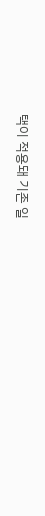택이 적용돼 기존 일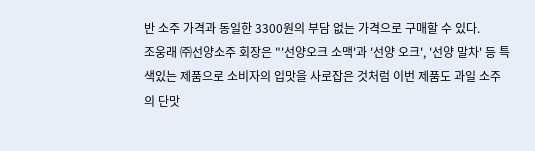반 소주 가격과 동일한 3300원의 부담 없는 가격으로 구매할 수 있다.
조웅래 ㈜선양소주 회장은 "'선양오크 소맥'과 '선양 오크', '선양 말차' 등 특색있는 제품으로 소비자의 입맛을 사로잡은 것처럼 이번 제품도 과일 소주의 단맛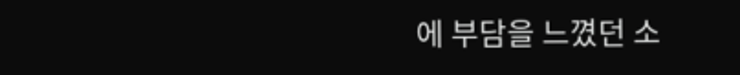에 부담을 느꼈던 소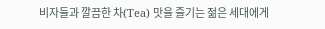비자들과 깔끔한 차(Tea) 맛을 즐기는 젊은 세대에게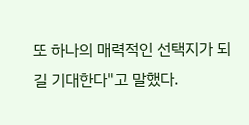또 하나의 매력적인 선택지가 되길 기대한다"고 말했다.